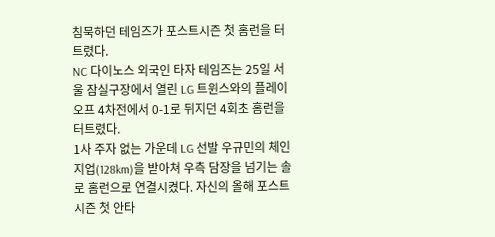침묵하던 테임즈가 포스트시즌 첫 홈런을 터트렸다.
NC 다이노스 외국인 타자 테임즈는 25일 서울 잠실구장에서 열린 LG 트윈스와의 플레이오프 4차전에서 0-1로 뒤지던 4회초 홈런을 터트렸다.
1사 주자 없는 가운데 LG 선발 우규민의 체인지업(128km)을 받아쳐 우측 담장을 넘기는 솔로 홈런으로 연결시켰다. 자신의 올해 포스트시즌 첫 안타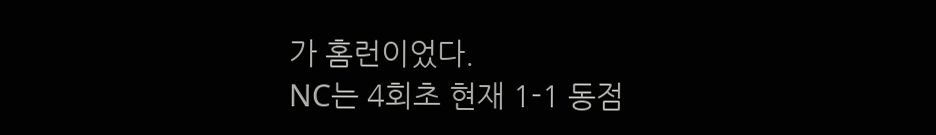가 홈런이었다.
NC는 4회초 현재 1-1 동점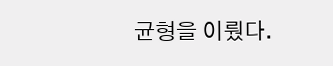균형을 이뤘다.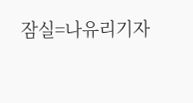잠실=나유리기자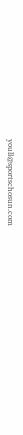youll@sportschosun.com